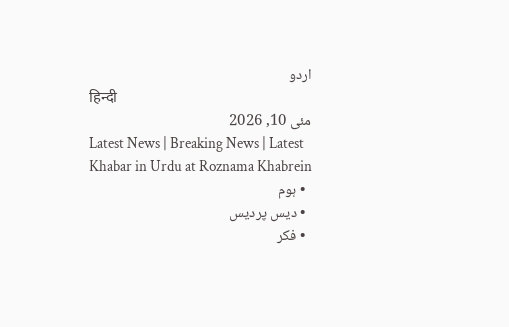اردو
हिन्दी
مئی 10, 2026
Latest News | Breaking News | Latest Khabar in Urdu at Roznama Khabrein
  • ہوم
  • دیس پردیس
  • فکر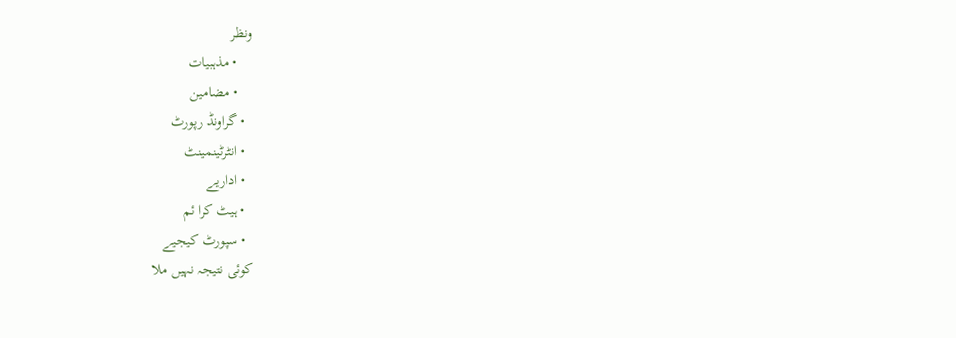ونظر
    • مذہبیات
    • مضامین
  • گراونڈ رپورٹ
  • انٹرٹینمینٹ
  • اداریے
  • ہیٹ کرا ئم
  • سپورٹ کیجیے
کوئی نتیجہ نہیں ملا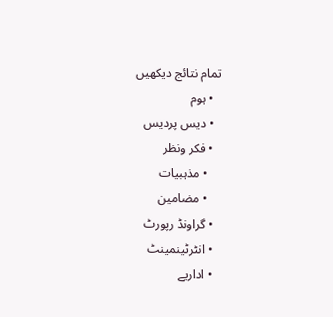تمام نتائج دیکھیں
  • ہوم
  • دیس پردیس
  • فکر ونظر
    • مذہبیات
    • مضامین
  • گراونڈ رپورٹ
  • انٹرٹینمینٹ
  • اداریے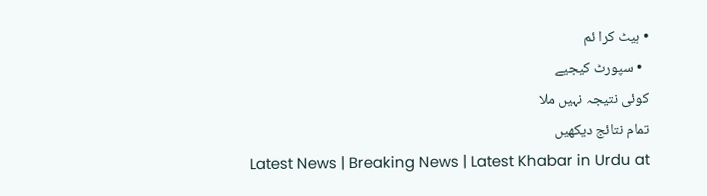• ہیٹ کرا ئم
  • سپورٹ کیجیے
کوئی نتیجہ نہیں ملا
تمام نتائج دیکھیں
Latest News | Breaking News | Latest Khabar in Urdu at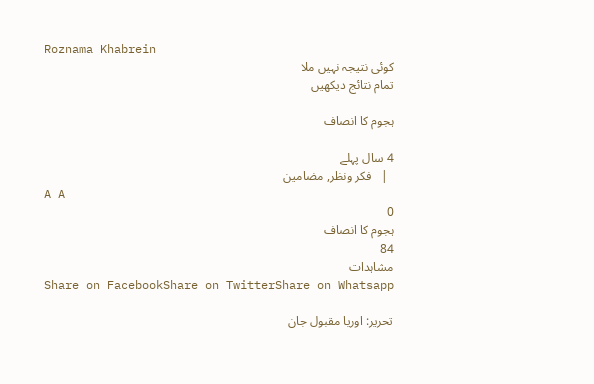Roznama Khabrein
کوئی نتیجہ نہیں ملا
تمام نتائج دیکھیں

ہجوم کا انصاف

4 سال پہلے
  |   فکر ونظر, مضامین
A A
0
ہجوم کا انصاف
84
مشاہدات
Share on FacebookShare on TwitterShare on Whatsapp

تحریر: اوریا مقبول جان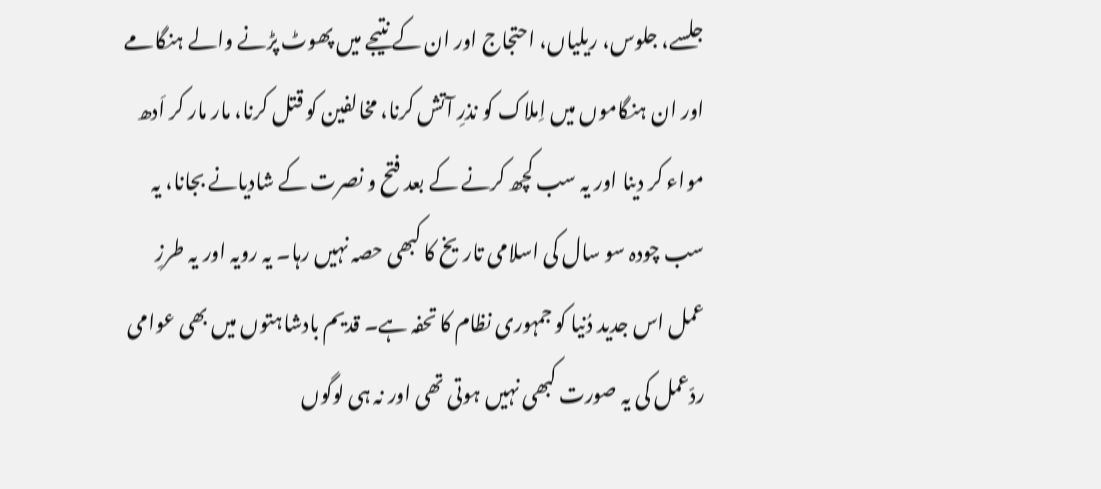جلسے، جلوس، ریلیاں، احتجاج اور ان کے نتیجے میں پھوٹ پڑنے والے ہنگامے اور ان ہنگاموں میں اِملاک کو نذرِ آتش کرنا، مخالفین کو قتل کرنا، مار مار کر اَدھ مواء کر دینا اور یہ سب کچھ کرنے کے بعد فتح و نصرت کے شادیانے بجانا، یہ سب چودہ سو سال کی اسلامی تاریخ کا کبھی حصہ نہیں رہا۔ یہ رویہ اور یہ طرزِ عمل اس جدید دُنیا کو جمہوری نظام کا تحفہ ہے۔ قدیم بادشاہتوں میں بھی عوامی ردّعمل کی یہ صورت کبھی نہیں ہوتی تھی اور نہ ہی لوگوں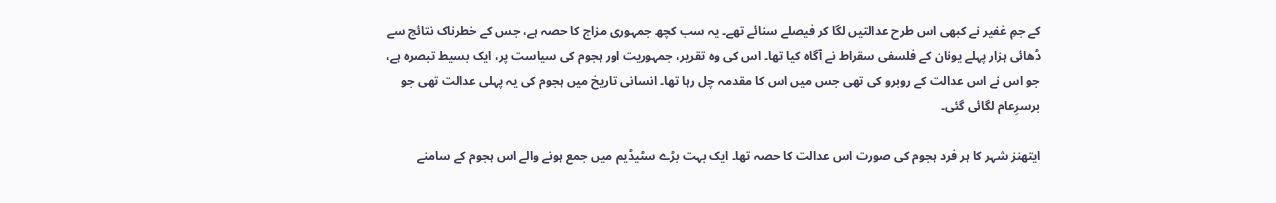کے جمِ غفیر نے کبھی اس طرح عدالتیں لگا کر فیصلے سنائے تھے۔ یہ سب کچھ جمہوری مزاج کا حصہ ہے، جس کے خطرناک نتائج سے ڈھائی ہزار پہلے یونان کے فلسفی سقراط نے آگاہ کیا تھا۔ اس کی وہ تقریر، جمہوریت اور ہجوم کی سیاست پر، ایک بسیط تبصرہ ہے، جو اس نے اس عدالت کے روبرو کی تھی جس میں اس کا مقدمہ چل رہا تھا۔ انسانی تاریخ میں ہجوم کی یہ پہلی عدالت تھی جو برسرِعام لگائی گئی۔

ایتھنز شہر کا ہر فرد ہجوم کی صورت اس عدالت کا حصہ تھا۔ ایک بہت بڑے سٹیڈیم میں جمع ہونے والے اس ہجوم کے سامنے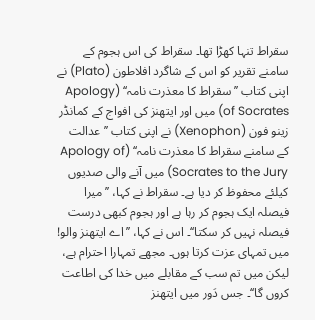سقراط تنہا کھڑا تھا۔ سقراط کی اس ہجوم کے سامنے تقریر کو اس کے شاگرد افلاطون (Plato) نے اپنی کتاب ’’سقراط کا معذرت نامہ‘‘ (Apology of Socrates) میں اور ایتھنز کی افواج کے کمانڈر زینو فون (Xenophon) نے اپنی کتاب ’’عدالت کے سامنے سقراط کا معذرت نامہ‘‘ (Apology of Socrates to the Jury) میں آنے والی صدیوں کیلئے محفوظ کر دیا ہے۔ سقراط نے کہا، ’’میرا فیصلہ ایک ہجوم کر رہا ہے اور ہجوم کبھی درست فیصلہ نہیں کر سکتا‘‘۔ اس نے کہا، ’’اے ایتھنز والو! میں تمہای عزت کرتا ہوں۔ مجھے تمہارا احترام ہے، لیکن میں تم سب کے مقابلے میں خدا کی اطاعت کروں گا‘‘۔ جس دَور میں ایتھنز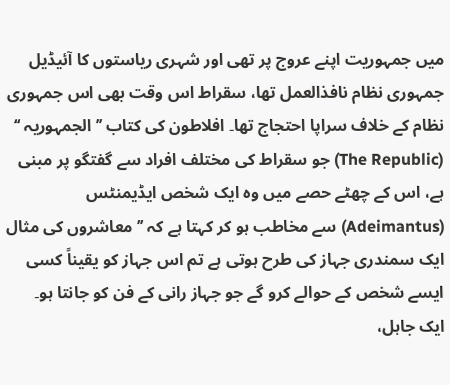میں جمہوریت اپنے عروج پر تھی اور شہری ریاستوں کا آئیڈیل جمہوری نظام نافذالعمل تھا، سقراط اس وقت بھی اس جمہوری نظام کے خلاف سراپا احتجاج تھا۔ افلاطون کی کتاب ’’الجمہوریہ ‘‘ (The Republic) جو سقراط کی مختلف افراد سے گفتگو پر مبنی ہے، اس کے چھٹے حصے میں وہ ایک شخص ایڈیمنٹس (Adeimantus) سے مخاطب ہو کر کہتا ہے کہ ’’معاشروں کی مثال ایک سمندری جہاز کی طرح ہوتی ہے تم اس جہاز کو یقیناً کسی ایسے شخص کے حوالے کرو گے جو جہاز رانی کے فن کو جانتا ہو۔ ایک جاہل،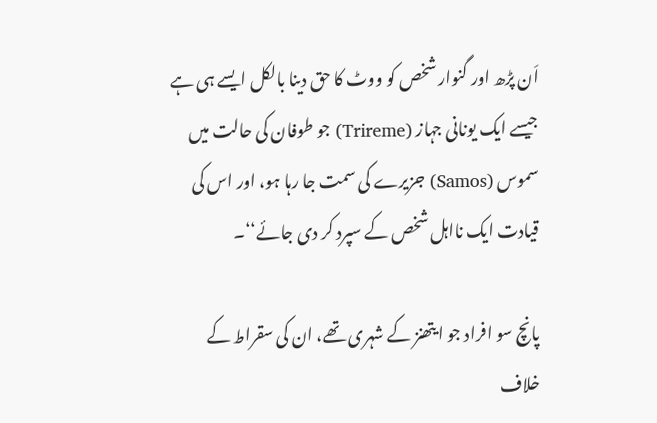اَن پڑھ اور گنوار شخص کو ووٹ کا حق دینا بالکل ایسے ہی ہے جیسے ایک یونانی جہاز (Trireme) جو طوفان کی حالت میں سموس (Samos) جزیرے کی سمت جا رہا ہو، اور اس کی قیادت ایک نااہل شخص کے سپرد کر دی جائے‘‘۔

پانچ سو افراد جو ایتھنز کے شہری تھے، ان کی سقراط کے خلاف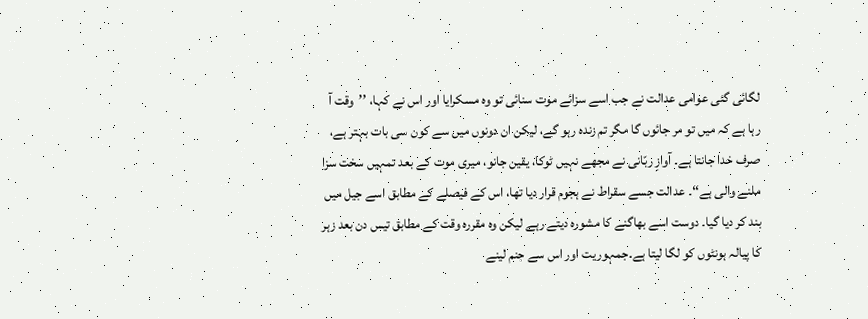لگائی گئی عوامی عدالت نے جب اسے سزائے موت سنائی تو وہ مسکرایا اور اس نے کہا، ’’وقت آ رہا ہے کہ میں تو مر جائوں گا مگر تم زندہ رہو گے، لیکن ان دونوں میں سے کون سی بات بہتر ہے، صرف خدا جانتا ہے۔ آوازِ ربّانی نے مجھے نہیں ٹوکا، یقین جانو، میری موت کے بعد تمہیں سخت سزا ملنے والی ہے‘‘۔ عدالت جسے سقراط نے ہجوم قرار دیا تھا، اس کے فیصلے کے مطابق اسے جیل میں بند کر دیا گیا۔ دوست اسے بھاگنے کا مشورہ دیتے رہے لیکن وہ مقررہ وقت کے مطابق تیس دن بعد زہر کا پیالہ ہونٹوں کو لگا لیتا ہے۔جمہوریت اور اس سے جنم لینے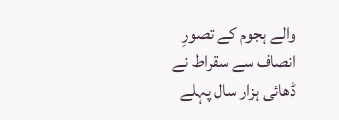والے ہجوم کے تصورِ انصاف سے سقراط نے ڈھائی ہزار سال پہلے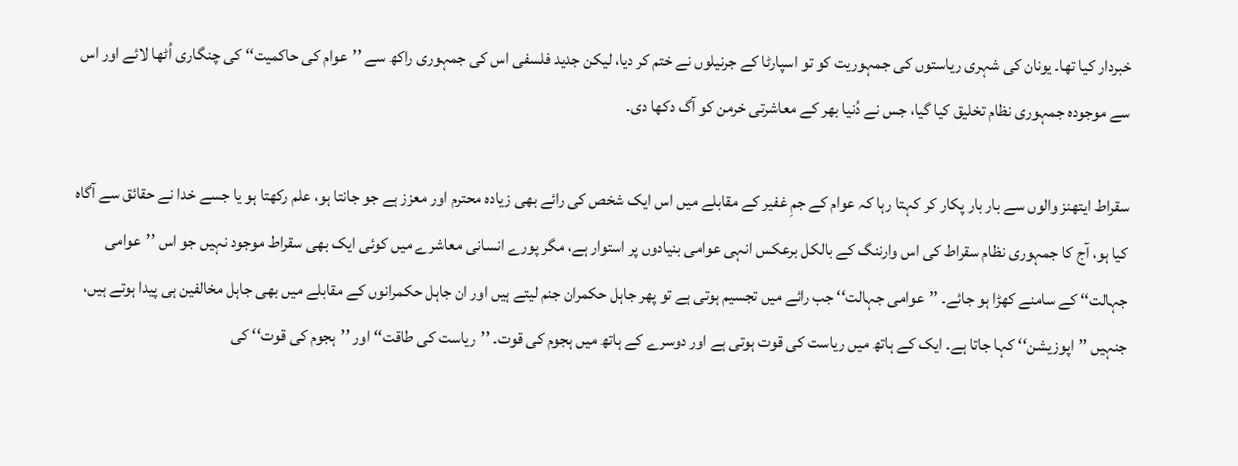خبردار کیا تھا۔ یونان کی شہری ریاستوں کی جمہوریت کو تو اسپارٹا کے جرنیلوں نے ختم کر دیا، لیکن جدید فلسفی اس کی جمہوری راکھ سے ’’عوام کی حاکمیت‘‘ کی چنگاری اُٹھا لائے اور اس سے موجودہ جمہوری نظام تخلیق کیا گیا، جس نے دُنیا بھر کے معاشرتی خرمن کو آگ دکھا دی۔

سقراط ایتھنز والوں سے بار بار پکار کر کہتا رہا کہ عوام کے جمِ غفیر کے مقابلے میں اس ایک شخص کی رائے بھی زیادہ محترم اور معزز ہے جو جانتا ہو، علم رکھتا ہو یا جسے خدا نے حقائق سے آگاہ کیا ہو، آج کا جمہوری نظام سقراط کی اس وارننگ کے بالکل برعکس انہی عوامی بنیادوں پر استوار ہے، مگر پورے انسانی معاشرے میں کوئی ایک بھی سقراط موجود نہیں جو اس ’’عوامی جہالت‘‘ کے سامنے کھڑا ہو جائے۔ ’’عوامی جہالت‘‘ جب رائے میں تجسیم ہوتی ہے تو پھر جاہل حکمران جنم لیتے ہیں اور ان جاہل حکمرانوں کے مقابلے میں بھی جاہل مخالفین ہی پیدا ہوتے ہیں، جنہیں ’’اپوزیشن‘‘ کہا جاتا ہے۔ ایک کے ہاتھ میں ریاست کی قوت ہوتی ہے اور دوسرے کے ہاتھ میں ہجوم کی قوت۔ ’’ریاست کی طاقت‘‘ اور ’’ہجوم کی قوت‘‘ کی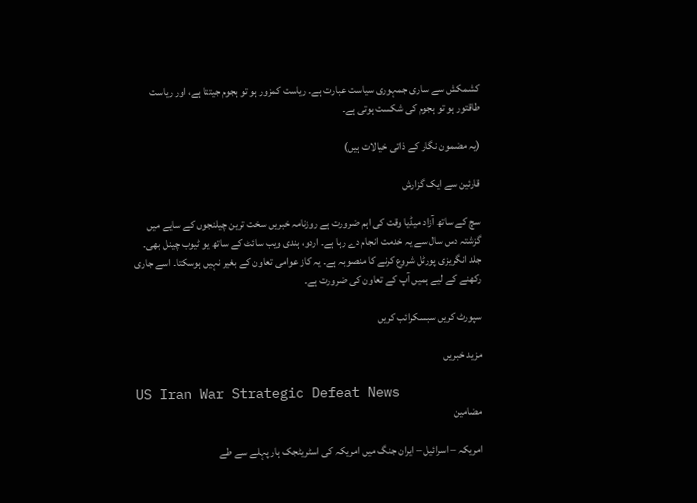کشمکش سے ساری جمہوری سیاست عبارت ہے۔ ریاست کمزور ہو تو ہجوم جیتتا ہے، اور ریاست طاقتور ہو تو ہجوم کی شکست ہوتی ہے۔

(یہ مضمون نگار کے ذاتی خیالات ہیں)

قارئین سے ایک گزارش

سچ کے ساتھ آزاد میڈیا وقت کی اہم ضرورت ہے روزنامہ خبریں سخت ترین چیلنجوں کے سایے میں گزشتہ دس سال سے یہ خدمت انجام دے رہا ہے۔ اردو، ہندی ویب سائٹ کے ساتھ یو ٹیوب چینل بھی۔ جلد انگریزی پورٹل شروع کرنے کا منصوبہ ہے۔ یہ کاز عوامی تعاون کے بغیر نہیں ہوسکتا۔ اسے جاری رکھنے کے لیے ہمیں آپ کے تعاون کی ضرورت ہے۔

سپورٹ کریں سبسکرائب کریں

مزید خبریں

US Iran War Strategic Defeat News
مضامین

امریکہ – اسرائیل – ایران جنگ میں امریکہ کی اسٹریٹجک ہار پہلے سے طے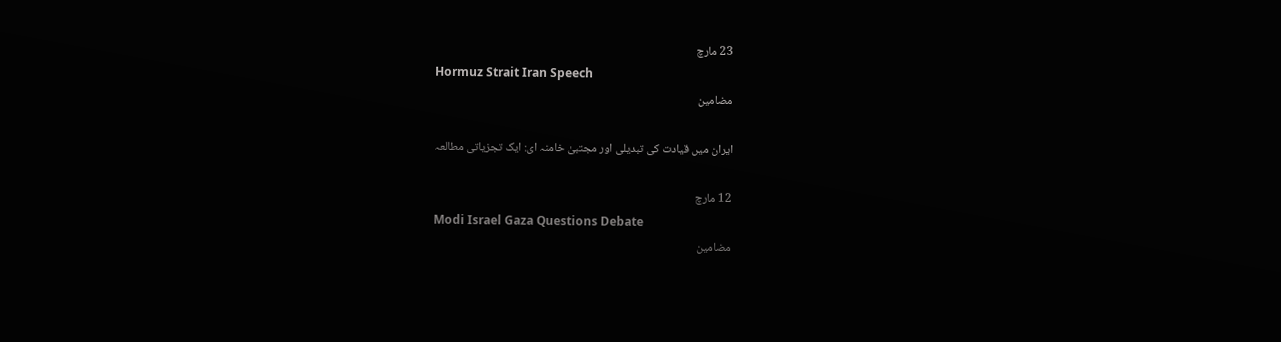23 مارچ
Hormuz Strait Iran Speech
مضامین

ایران میں قیادت کی تبدیلی اور مجتبیٰ خامنہ ای: ایک تجزیاتی مطالعہ

12 مارچ
Modi Israel Gaza Questions Debate
مضامین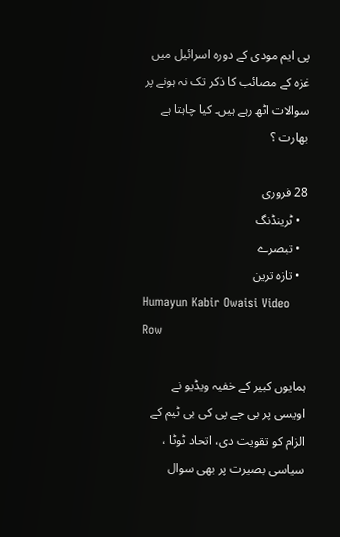پی ایم مودی کے دورہ اسرائیل میں غزہ کے مصائب کا ذکر تک نہ ہونے پر سوالات اٹھ رہے ہیں۔ کیا چاہتا ہے بھارت ؟

28 فروری
  • ٹرینڈنگ
  • تبصرے
  • تازہ ترین
Humayun Kabir Owaisi Video Row

ہمایوں کبیر کے خفیہ ویڈیو نے اویسی پر بی جے پی کی بی ٹیم کے الزام کو تقویت دی، اتحاد ٹوٹا ، سیاسی بصیرت پر بھی سوال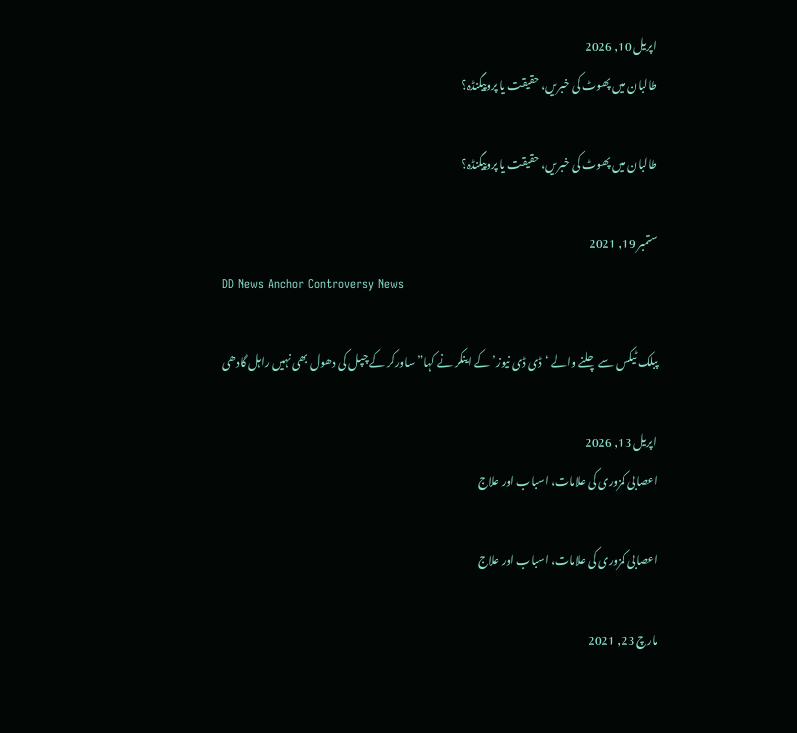اپریل 10, 2026
طالبان ميں پھوٹ کی خبريں، حقيقت يا پروپيگنڈہ؟

طالبان ميں پھوٹ کی خبريں، حقيقت يا پروپيگنڈہ؟

ستمبر 19, 2021
DD News Anchor Controversy News

پبلک ٹیکس سے چلنے والے ‘ڈی ڈی نیوز’ کے اینکر نے کہا” ساورکر کے چپل کی دھول بھی نہیں راہل گادھی

اپریل 13, 2026
اعصابی کمزوری کی علامات، اسباب اور علاج

اعصابی کمزوری کی علامات، اسباب اور علاج

مارچ 23, 2021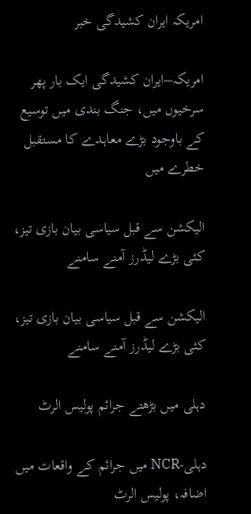امریکہ ایران کشیدگی خبر

امریکہ–ایران کشیدگی ایک بار پھر سرخیوں میں، جنگ بندی میں توسیع کے باوجود بڑے معاہدے کا مستقبل خطرے میں

الیکشن سے قبل سیاسی بیان بازی تیز، کئی بڑے لیڈرز آمنے سامنے

الیکشن سے قبل سیاسی بیان بازی تیز، کئی بڑے لیڈرز آمنے سامنے

دہلی میں بڑھتے جرائم پولیس الرٹ

دہلی-NCR میں جرائم کے واقعات میں اضافہ، پولیس الرٹ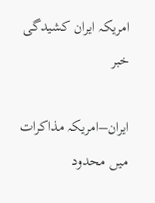امریکہ ایران کشیدگی خبر

ایران–امریکہ مذاکرات میں محدود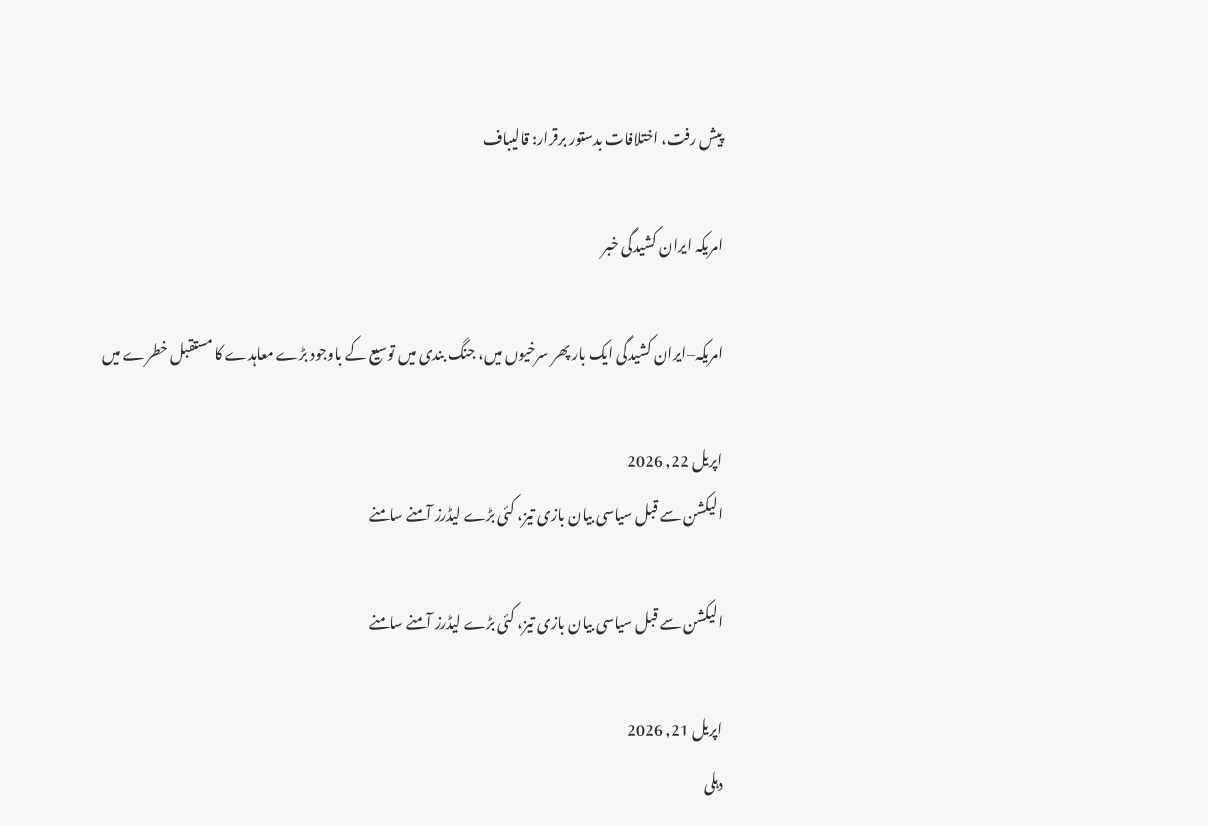پیش رفت، اختلافات بدستور برقرار: قالیباف

امریکہ ایران کشیدگی خبر

امریکہ–ایران کشیدگی ایک بار پھر سرخیوں میں، جنگ بندی میں توسیع کے باوجود بڑے معاہدے کا مستقبل خطرے میں

اپریل 22, 2026
الیکشن سے قبل سیاسی بیان بازی تیز، کئی بڑے لیڈرز آمنے سامنے

الیکشن سے قبل سیاسی بیان بازی تیز، کئی بڑے لیڈرز آمنے سامنے

اپریل 21, 2026
دہلی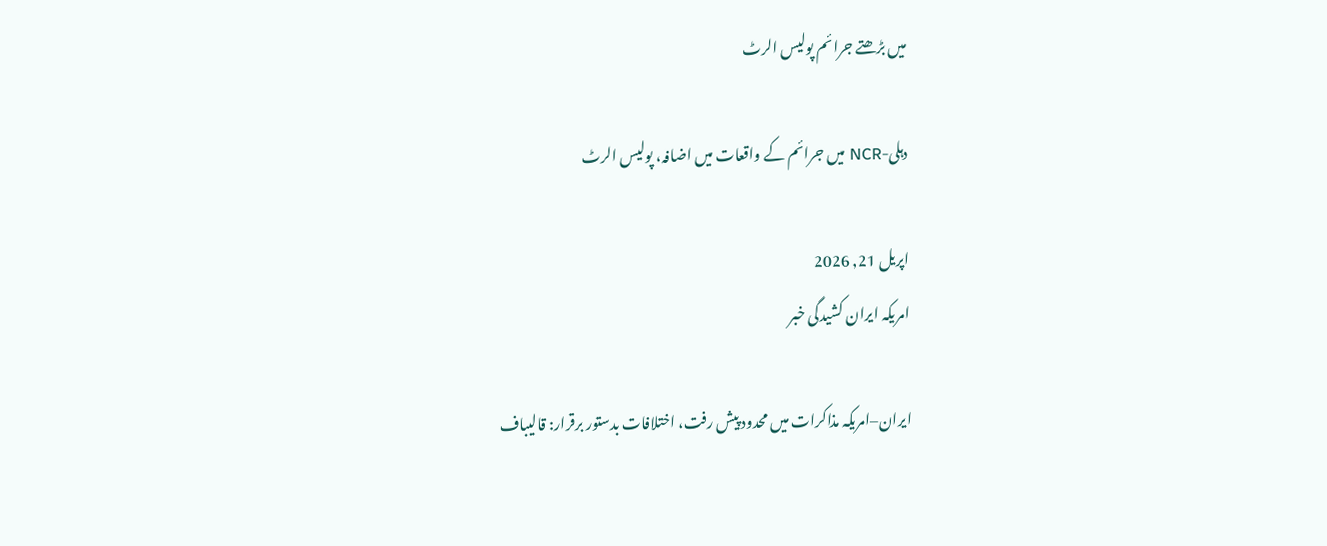میں بڑھتے جرائم پولیس الرٹ

دہلی-NCR میں جرائم کے واقعات میں اضافہ، پولیس الرٹ

اپریل 21, 2026
امریکہ ایران کشیدگی خبر

ایران–امریکہ مذاکرات میں محدود پیش رفت، اختلافات بدستور برقرار: قالیباف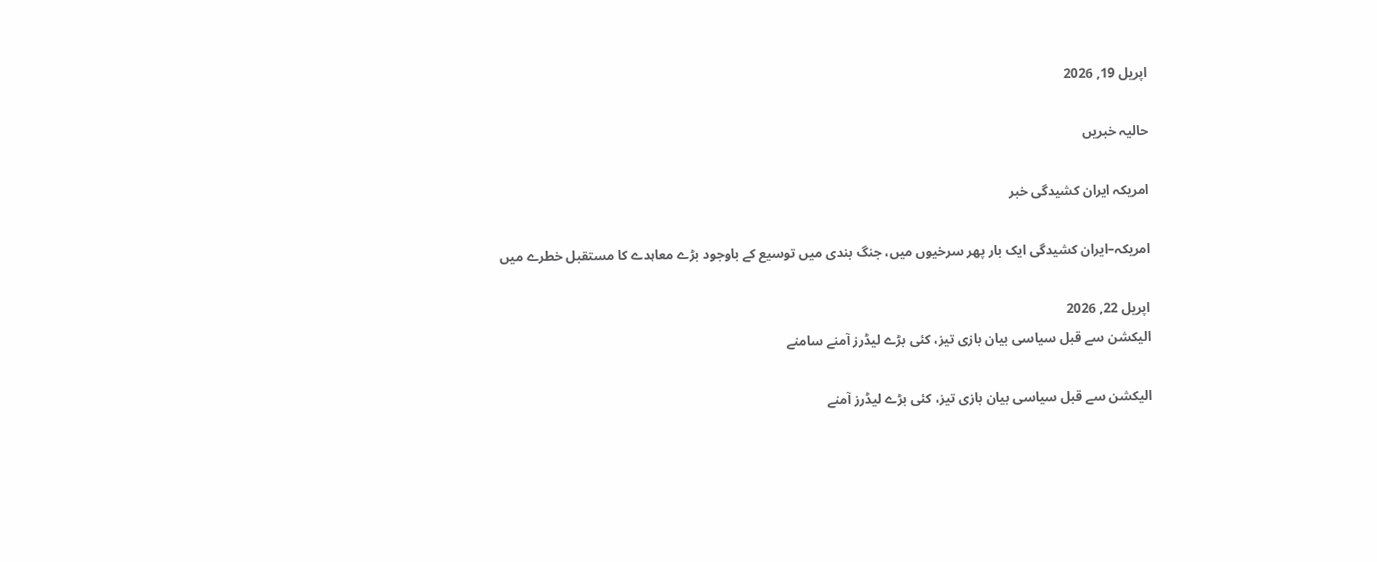اپریل 19, 2026

حالیہ خبریں

امریکہ ایران کشیدگی خبر

امریکہ–ایران کشیدگی ایک بار پھر سرخیوں میں، جنگ بندی میں توسیع کے باوجود بڑے معاہدے کا مستقبل خطرے میں

اپریل 22, 2026
الیکشن سے قبل سیاسی بیان بازی تیز، کئی بڑے لیڈرز آمنے سامنے

الیکشن سے قبل سیاسی بیان بازی تیز، کئی بڑے لیڈرز آمنے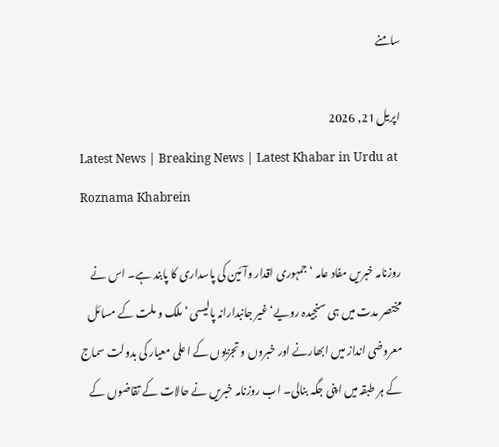سامنے

اپریل 21, 2026
Latest News | Breaking News | Latest Khabar in Urdu at Roznama Khabrein

روزنامہ خبریں مفاد عامہ ‘ جمہوری اقدار وآئین کی پاسداری کا پابند ہے۔ اس نے مختصر مدت میں ہی سنجیدہ رویے‘غیر جانبدارانہ پالیسی ‘ملک و ملت کے مسائل معروضی انداز میں ابھارنے اور خبروں و تجزیوں کے اعلی معیار کی بدولت سماج کے ہر طبقہ میں اپنی جگہ بنالی۔ اب روزنامہ خبریں نے حالات کے تقاضوں کے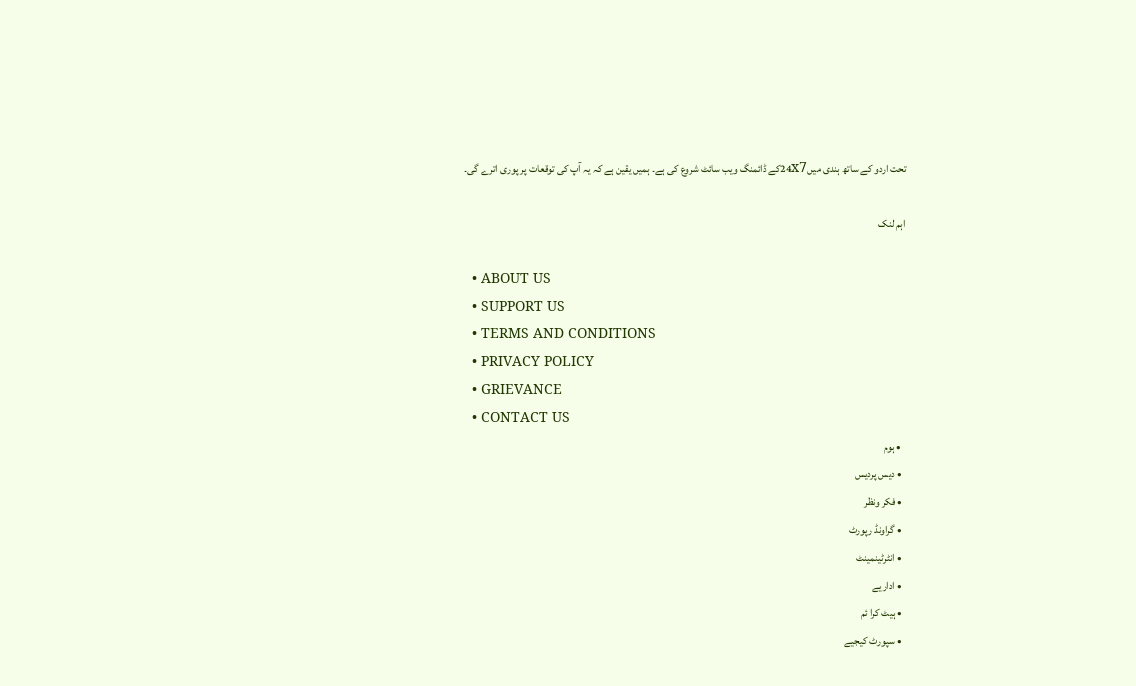تحت اردو کے ساتھ ہندی میں24x7کے ڈائمنگ ویب سائٹ شروع کی ہے۔ ہمیں یقین ہے کہ یہ آپ کی توقعات پر پوری اترے گی۔

اہم لنک

  • ABOUT US
  • SUPPORT US
  • TERMS AND CONDITIONS
  • PRIVACY POLICY
  • GRIEVANCE
  • CONTACT US
  • ہوم
  • دیس پردیس
  • فکر ونظر
  • گراونڈ رپورٹ
  • انٹرٹینمینٹ
  • اداریے
  • ہیٹ کرا ئم
  • سپورٹ کیجیے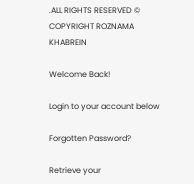.ALL RIGHTS RESERVED © COPYRIGHT ROZNAMA KHABREIN

Welcome Back!

Login to your account below

Forgotten Password?

Retrieve your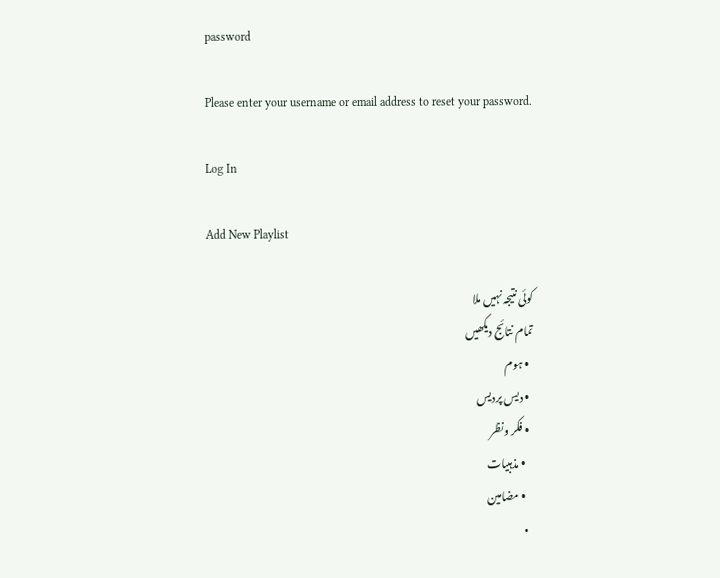password

Please enter your username or email address to reset your password.

Log In

Add New Playlist

کوئی نتیجہ نہیں ملا
تمام نتائج دیکھیں
  • ہوم
  • دیس پردیس
  • فکر ونظر
    • مذہبیات
    • مضامین
  •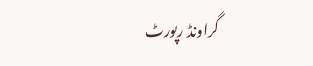گراونڈ رپورٹ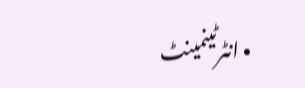• انٹرٹینمینٹ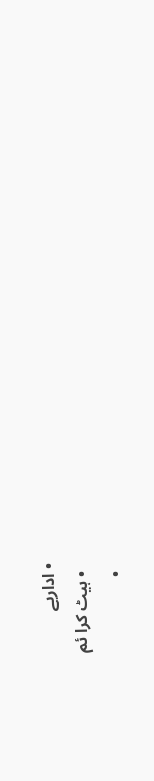• اداریے
  • ہیٹ کرا ئم
  •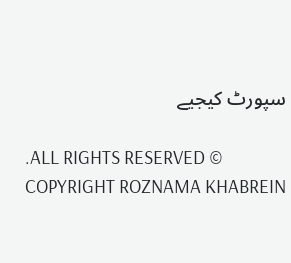سپورٹ کیجیے

.ALL RIGHTS RESERVED © COPYRIGHT ROZNAMA KHABREIN